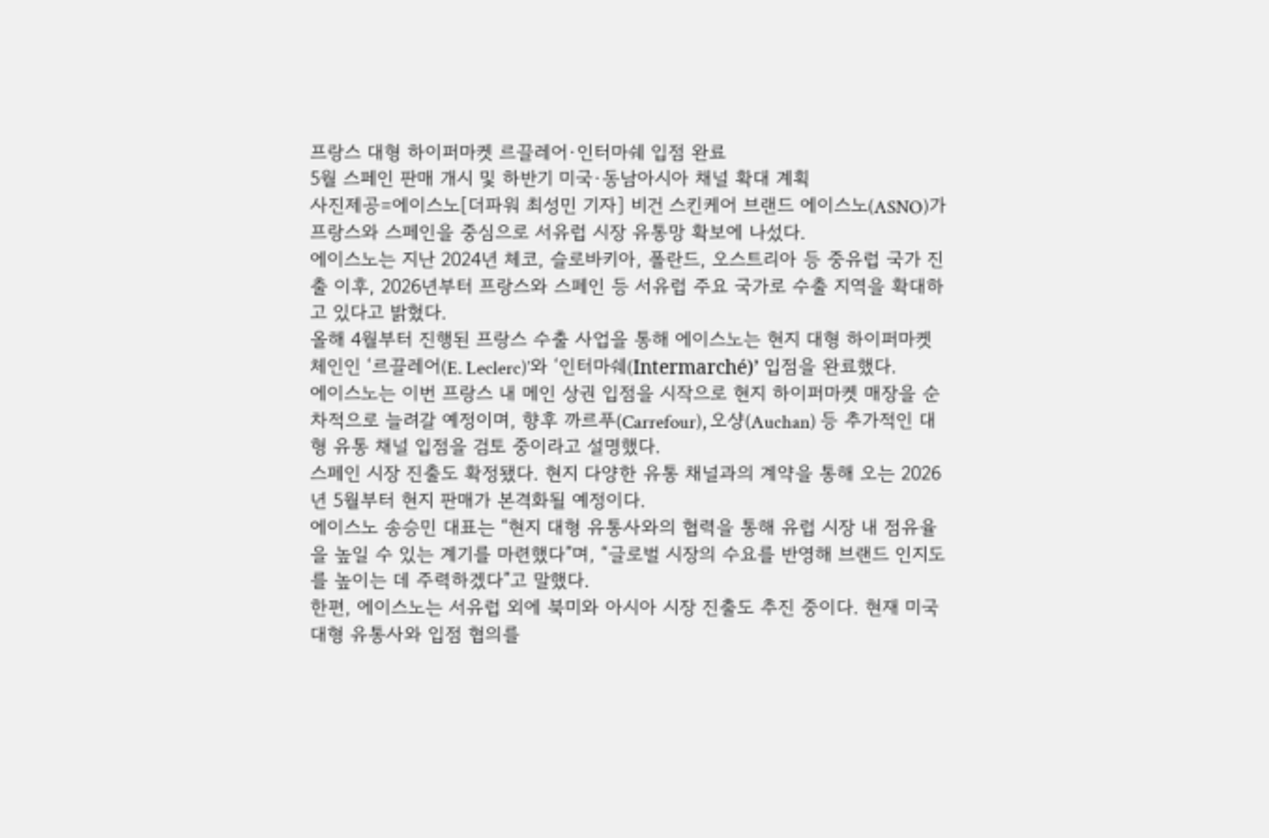프랑스 대형 하이퍼마켓 르끌레어·인터마쉐 입점 완료
5월 스페인 판매 개시 및 하반기 미국·동남아시아 채널 확대 계획
사진제공=에이스노[더파워 최성민 기자] 비건 스킨케어 브랜드 에이스노(ASNO)가 프랑스와 스페인을 중심으로 서유럽 시장 유통망 확보에 나섰다.
에이스노는 지난 2024년 체코, 슬로바키아, 폴란드, 오스트리아 등 중유럽 국가 진출 이후, 2026년부터 프랑스와 스페인 등 서유럽 주요 국가로 수출 지역을 확대하고 있다고 밝혔다.
올해 4월부터 진행된 프랑스 수출 사업을 통해 에이스노는 현지 대형 하이퍼마켓 체인인 ‘르끌레어(E. Leclerc)’와 ‘인터마쉐(Intermarché)’ 입점을 완료했다.
에이스노는 이번 프랑스 내 메인 상권 입점을 시작으로 현지 하이퍼마켓 매장을 순차적으로 늘려갈 예정이며, 향후 까르푸(Carrefour), 오샹(Auchan) 등 추가적인 대형 유통 채널 입점을 검토 중이라고 설명했다.
스페인 시장 진출도 확정됐다. 현지 다양한 유통 채널과의 계약을 통해 오는 2026년 5월부터 현지 판매가 본격화될 예정이다.
에이스노 송승민 대표는 “현지 대형 유통사와의 협력을 통해 유럽 시장 내 점유율을 높일 수 있는 계기를 마련했다”며, “글로벌 시장의 수요를 반영해 브랜드 인지도를 높이는 데 주력하겠다”고 말했다.
한편, 에이스노는 서유럽 외에 북미와 아시아 시장 진출도 추진 중이다. 현재 미국 대형 유통사와 입점 협의를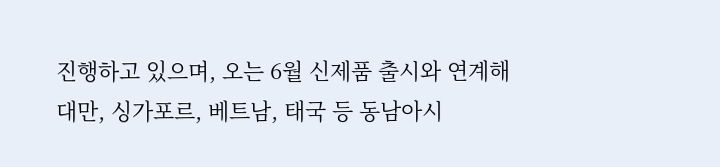진행하고 있으며, 오는 6월 신제품 출시와 연계해 대만, 싱가포르, 베트남, 태국 등 동남아시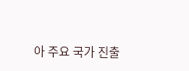아 주요 국가 진출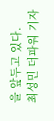을 앞두고 있다.
최성민 더파워 기자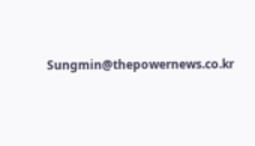Sungmin@thepowernews.co.kr